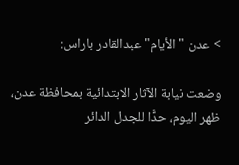> عدن "الأيام" عبدالقادر باراس:

وضعت نيابة الآثار الابتدائية بمحافظة عدن، ظهر اليوم، حدًّا للجدل الدائر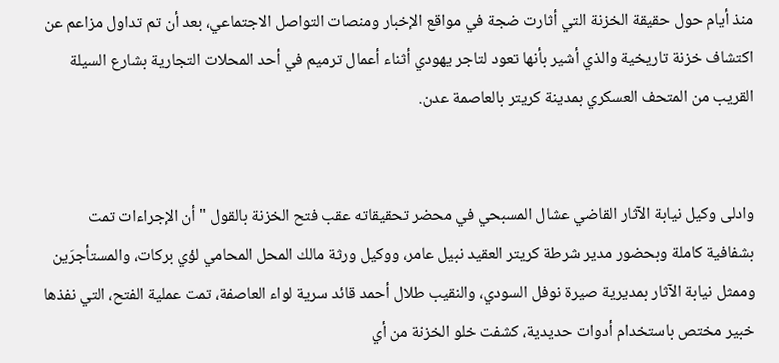منذ أيام حول حقيقة الخزنة التي أثارت ضجة في مواقع الإخبار ومنصات التواصل الاجتماعي، بعد أن تم تداول مزاعم عن اكتشاف خزنة تاريخية والذي أشير بأنها تعود لتاجر يهودي أثناء أعمال ترميم في أحد المحلات التجارية بشارع السيلة القريب من المتحف العسكري بمدينة كريتر بالعاصمة عدن.


وادلى وكيل نيابة الآثار القاضي عشال المسبحي في محضر تحقيقاته عقب فتح الخزنة بالقول "أن الإجراءات تمت بشفافية كاملة وبحضور مدير شرطة كريتر العقيد نبيل عامر، ووكيل ورثة مالك المحل المحامي لؤي بركات، والمستأجرَين وممثل نيابة الآثار بمديرية صيرة نوفل السودي، والنقيب طلال أحمد قائد سرية لواء العاصفة، تمت عملية الفتح، التي نفذها خبير مختص باستخدام أدوات حديدية، كشفت خلو الخزنة من أي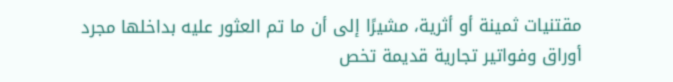مقتنيات ثمينة أو أثرية، مشيرًا إلى أن ما تم العثور عليه بداخلها مجرد أوراق وفواتير تجارية قديمة تخص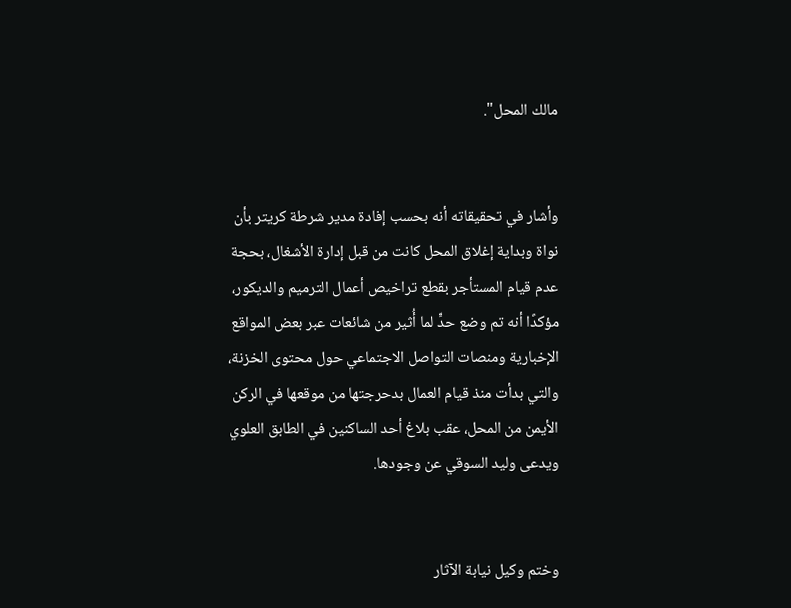مالك المحل".


وأشار في تحقيقاته أنه بحسب إفادة مدير شرطة كريتر بأن نواة وبداية إغلاق المحل كانت من قبل إدارة الأشغال، بحجة عدم قيام المستأجر بقطع تراخيص أعمال الترميم والديكور، مؤكدًا أنه تم وضع حدٍّ لما أُثير من شائعات عبر بعض المواقع الإخبارية ومنصات التواصل الاجتماعي حول محتوى الخزنة، والتي بدأت منذ قيام العمال بدحرجتها من موقعها في الركن الأيمن من المحل، عقب بلاغ أحد الساكنين في الطابق العلوي ويدعى وليد السوقي عن وجودها.


وختم وكيل نيابة الآثار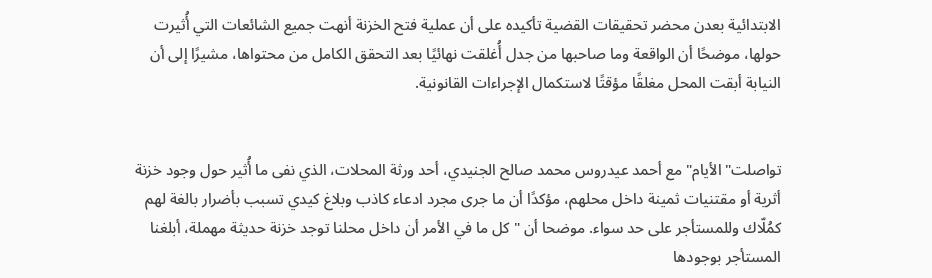الابتدائية بعدن محضر تحقيقات القضية تأكيده على أن عملية فتح الخزنة أنهت جميع الشائعات التي أُثيرت حولها، موضحًا أن الواقعة وما صاحبها من جدل أُغلقت نهائيًا بعد التحقق الكامل من محتواها، مشيرًا إلى أن النيابة أبقت المحل مغلقًا مؤقتًا لاستكمال الإجراءات القانونية.


تواصلت"الأيام" مع أحمد عيدروس محمد صالح الجنيدي، أحد ورثة المحلات، الذي نفى ما أُثير حول وجود خزنة أثرية أو مقتنيات ثمينة داخل محلهم، مؤكدًا أن ما جرى مجرد ادعاء كاذب وبلاغ كيدي تسبب بأضرار بالغة لهم كمُلّاك وللمستأجر على حد سواء. موضحا أن "كل ما في الأمر أن داخل محلنا توجد خزنة حديثة مهملة، أبلغنا المستأجر بوجودها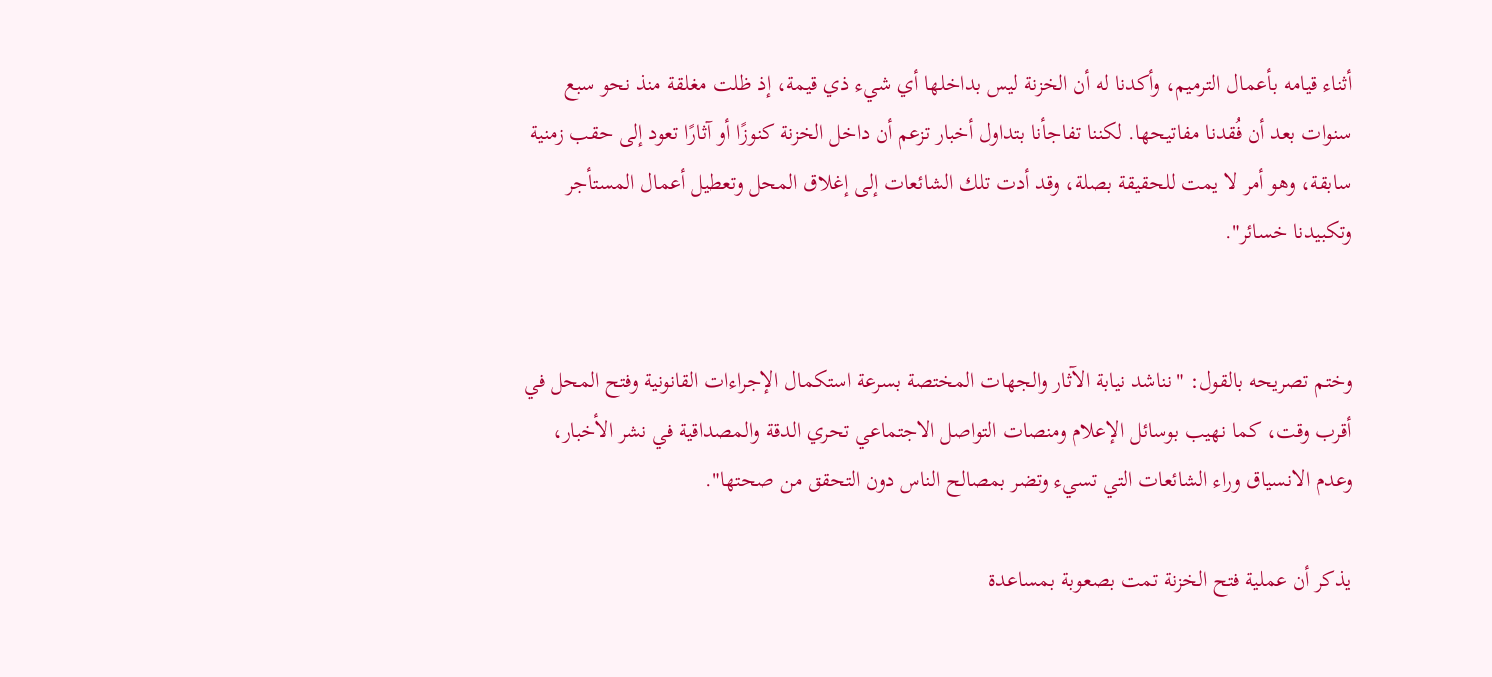أثناء قيامه بأعمال الترميم، وأكدنا له أن الخزنة ليس بداخلها أي شيء ذي قيمة، إذ ظلت مغلقة منذ نحو سبع سنوات بعد أن فُقدنا مفاتيحها. لكننا تفاجأنا بتداول أخبار تزعم أن داخل الخزنة كنوزًا أو آثارًا تعود إلى حقب زمنية سابقة، وهو أمر لا يمت للحقيقة بصلة، وقد أدت تلك الشائعات إلى إغلاق المحل وتعطيل أعمال المستأجر وتكبيدنا خسائر".


وختم تصريحه بالقول: "نناشد نيابة الآثار والجهات المختصة بسرعة استكمال الإجراءات القانونية وفتح المحل في أقرب وقت، كما نهيب بوسائل الإعلام ومنصات التواصل الاجتماعي تحري الدقة والمصداقية في نشر الأخبار، وعدم الانسياق وراء الشائعات التي تسيء وتضر بمصالح الناس دون التحقق من صحتها".

يذكر أن عملية فتح الخزنة تمت بصعوبة بمساعدة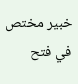خبير مختص في فتح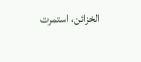الخزائن، استمرت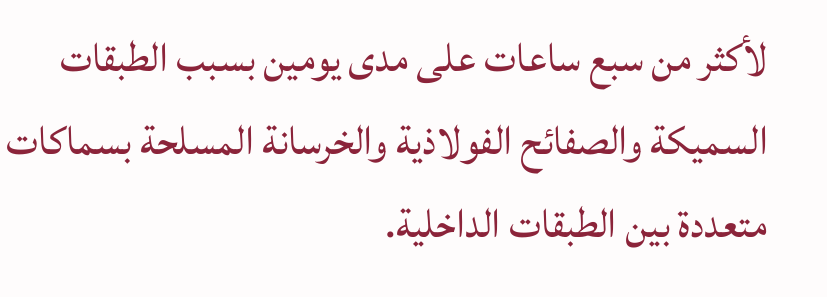لأكثر من سبع ساعات على مدى يومين بسبب الطبقات السميكة والصفائح الفولاذية والخرسانة المسلحة بسماكات متعددة بين الطبقات الداخلية.